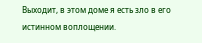Выходит, в этом доме я есть зло в его истинном воплощении.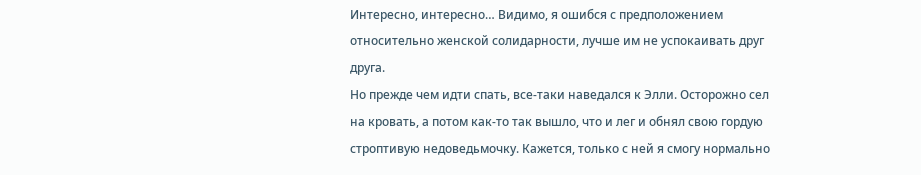Интересно, интересно… Видимо, я ошибся с предположением относительно женской солидарности, лучше им не успокаивать друг друга.
Но прежде чем идти спать, все-таки наведался к Элли. Осторожно сел на кровать, а потом как-то так вышло, что и лег и обнял свою гордую строптивую недоведьмочку. Кажется, только с ней я смогу нормально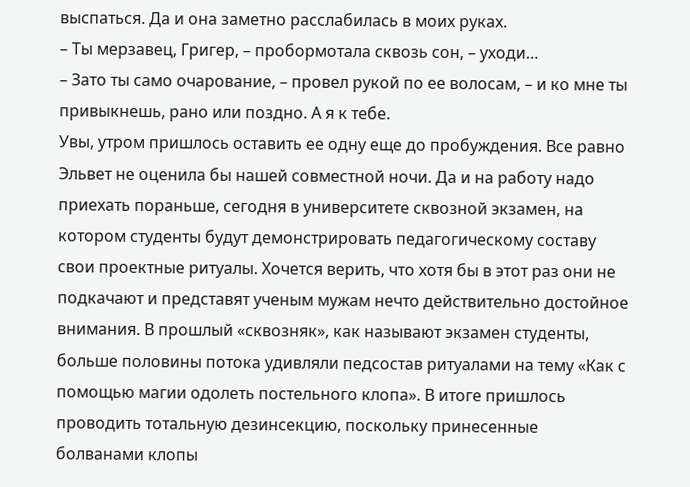выспаться. Да и она заметно расслабилась в моих руках.
– Ты мерзавец, Григер, – пробормотала сквозь сон, – уходи…
– Зато ты само очарование, – провел рукой по ее волосам, – и ко мне ты привыкнешь, рано или поздно. А я к тебе.
Увы, утром пришлось оставить ее одну еще до пробуждения. Все равно Эльвет не оценила бы нашей совместной ночи. Да и на работу надо приехать пораньше, сегодня в университете сквозной экзамен, на котором студенты будут демонстрировать педагогическому составу свои проектные ритуалы. Хочется верить, что хотя бы в этот раз они не подкачают и представят ученым мужам нечто действительно достойное внимания. В прошлый «сквозняк», как называют экзамен студенты, больше половины потока удивляли педсостав ритуалами на тему «Как с помощью магии одолеть постельного клопа». В итоге пришлось проводить тотальную дезинсекцию, поскольку принесенные болванами клопы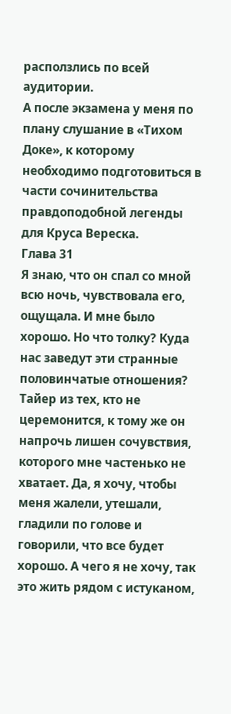расползлись по всей аудитории.
А после экзамена у меня по плану слушание в «Тихом Доке», к которому необходимо подготовиться в части сочинительства правдоподобной легенды для Круса Вереска.
Глава 31
Я знаю, что он спал со мной всю ночь, чувствовала его, ощущала. И мне было хорошо. Но что толку? Куда нас заведут эти странные половинчатые отношения? Тайер из тех, кто не церемонится, к тому же он напрочь лишен сочувствия, которого мне частенько не хватает. Да, я хочу, чтобы меня жалели, утешали, гладили по голове и говорили, что все будет хорошо. А чего я не хочу, так это жить рядом с истуканом,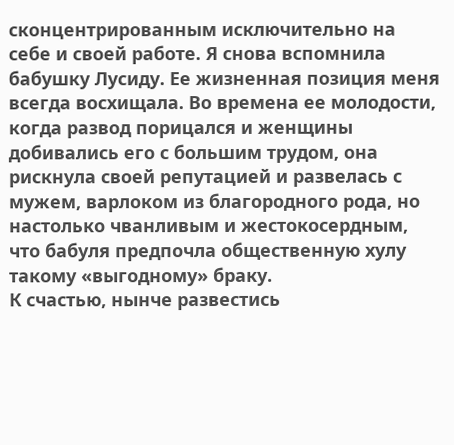сконцентрированным исключительно на себе и своей работе. Я снова вспомнила бабушку Лусиду. Ее жизненная позиция меня всегда восхищала. Во времена ее молодости, когда развод порицался и женщины добивались его с большим трудом, она рискнула своей репутацией и развелась с мужем, варлоком из благородного рода, но настолько чванливым и жестокосердным, что бабуля предпочла общественную хулу такому «выгодному» браку.
К счастью, нынче развестись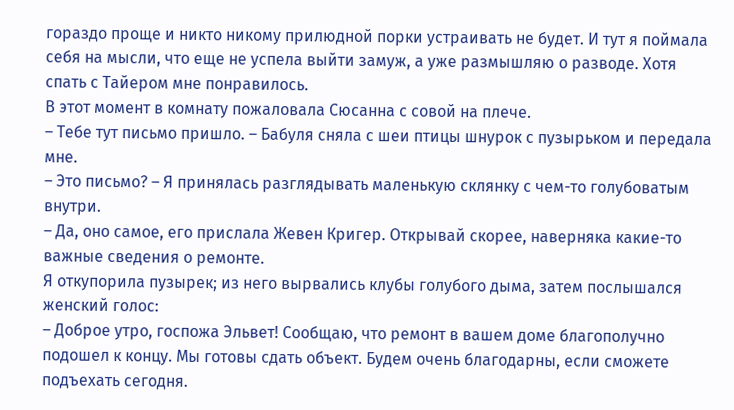гораздо проще и никто никому прилюдной порки устраивать не будет. И тут я поймала себя на мысли, что еще не успела выйти замуж, а уже размышляю о разводе. Хотя спать с Тайером мне понравилось.
В этот момент в комнату пожаловала Сюсанна с совой на плече.
– Тебе тут письмо пришло. – Бабуля сняла с шеи птицы шнурок с пузырьком и передала мне.
– Это письмо? – Я принялась разглядывать маленькую склянку с чем-то голубоватым внутри.
– Да, оно самое, его прислала Жевен Кригер. Открывай скорее, наверняка какие-то важные сведения о ремонте.
Я откупорила пузырек; из него вырвались клубы голубого дыма, затем послышался женский голос:
– Доброе утро, госпожа Эльвет! Сообщаю, что ремонт в вашем доме благополучно подошел к концу. Мы готовы сдать объект. Будем очень благодарны, если сможете подъехать сегодня.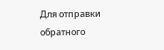Для отправки обратного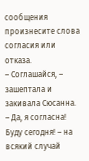сообщения произнесите слова согласия или отказа.
– Соглашайся, – зашептала и закивала Сюсанна.
– Да, я согласна! Буду сегодня! – на всякий случай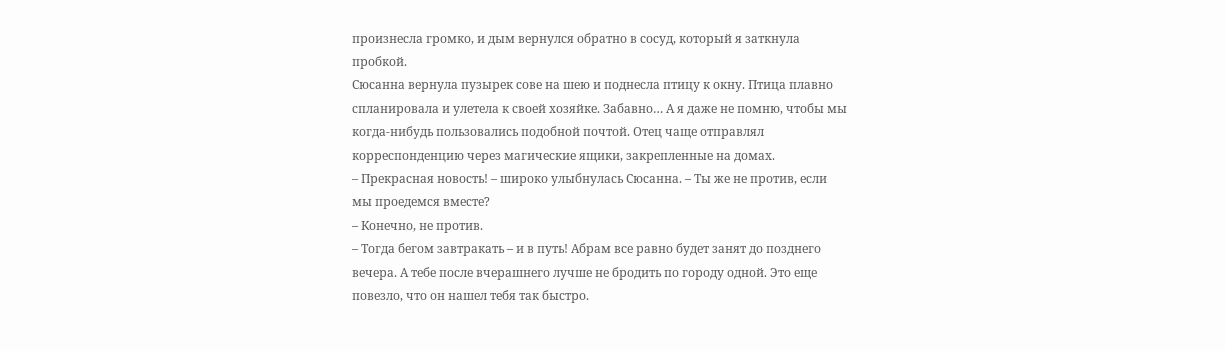произнесла громко, и дым вернулся обратно в сосуд, который я заткнула пробкой.
Сюсанна вернула пузырек сове на шею и поднесла птицу к окну. Птица плавно спланировала и улетела к своей хозяйке. Забавно… А я даже не помню, чтобы мы когда-нибудь пользовались подобной почтой. Отец чаще отправлял корреспонденцию через магические ящики, закрепленные на домах.
– Прекрасная новость! – широко улыбнулась Сюсанна. – Ты же не против, если мы проедемся вместе?
– Конечно, не против.
– Тогда бегом завтракать – и в путь! Абрам все равно будет занят до позднего вечера. А тебе после вчерашнего лучше не бродить по городу одной. Это еще повезло, что он нашел тебя так быстро.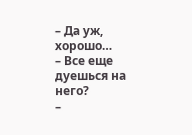– Да уж, хорошо…
– Все еще дуешься на него?
–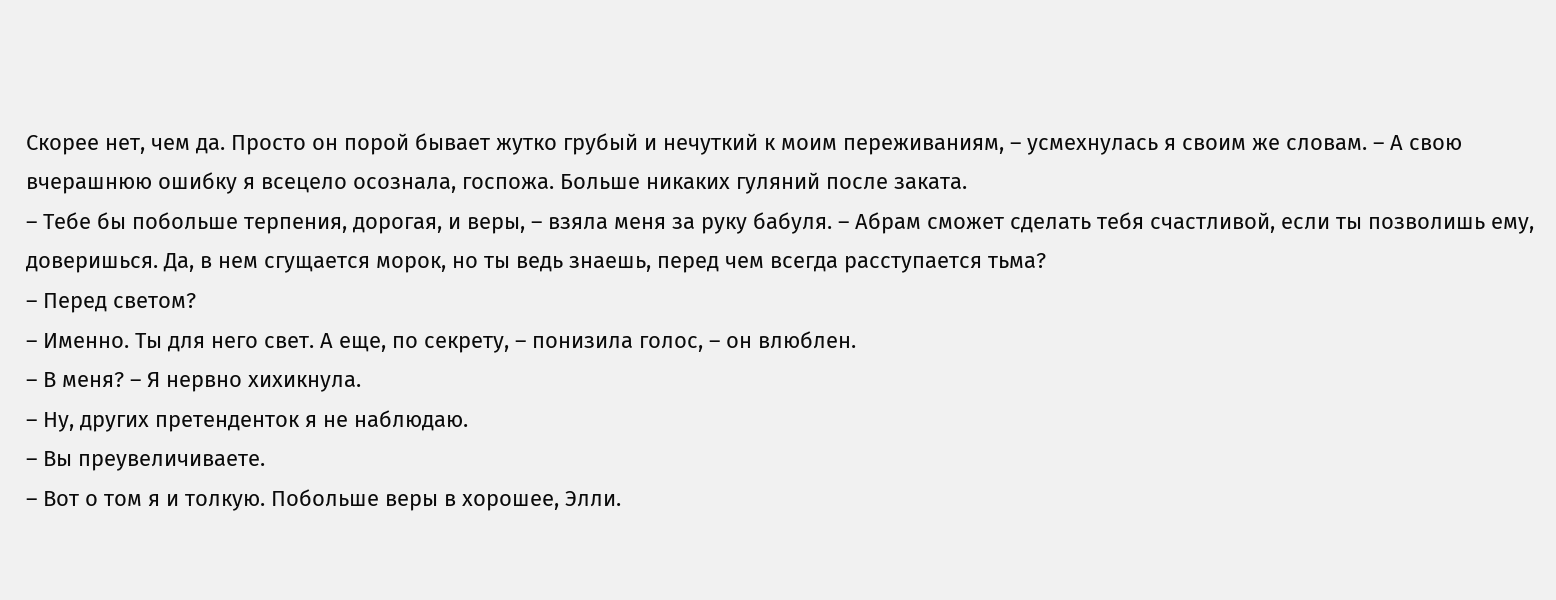Скорее нет, чем да. Просто он порой бывает жутко грубый и нечуткий к моим переживаниям, – усмехнулась я своим же словам. – А свою вчерашнюю ошибку я всецело осознала, госпожа. Больше никаких гуляний после заката.
– Тебе бы побольше терпения, дорогая, и веры, – взяла меня за руку бабуля. – Абрам сможет сделать тебя счастливой, если ты позволишь ему, доверишься. Да, в нем сгущается морок, но ты ведь знаешь, перед чем всегда расступается тьма?
– Перед светом?
– Именно. Ты для него свет. А еще, по секрету, – понизила голос, – он влюблен.
– В меня? – Я нервно хихикнула.
– Ну, других претенденток я не наблюдаю.
– Вы преувеличиваете.
– Вот о том я и толкую. Побольше веры в хорошее, Элли.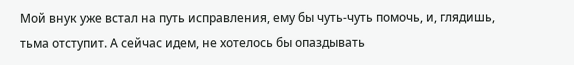Мой внук уже встал на путь исправления, ему бы чуть-чуть помочь, и, глядишь, тьма отступит. А сейчас идем, не хотелось бы опаздывать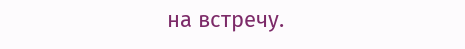на встречу.